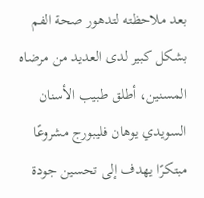بعد ملاحظته لتدهور صحة الفم بشكل كبير لدى العديد من مرضاه المسنين، أطلق طبيب الأسنان السويدي يوهان فليبورج مشروعًا مبتكرًا يهدف إلى تحسين جودة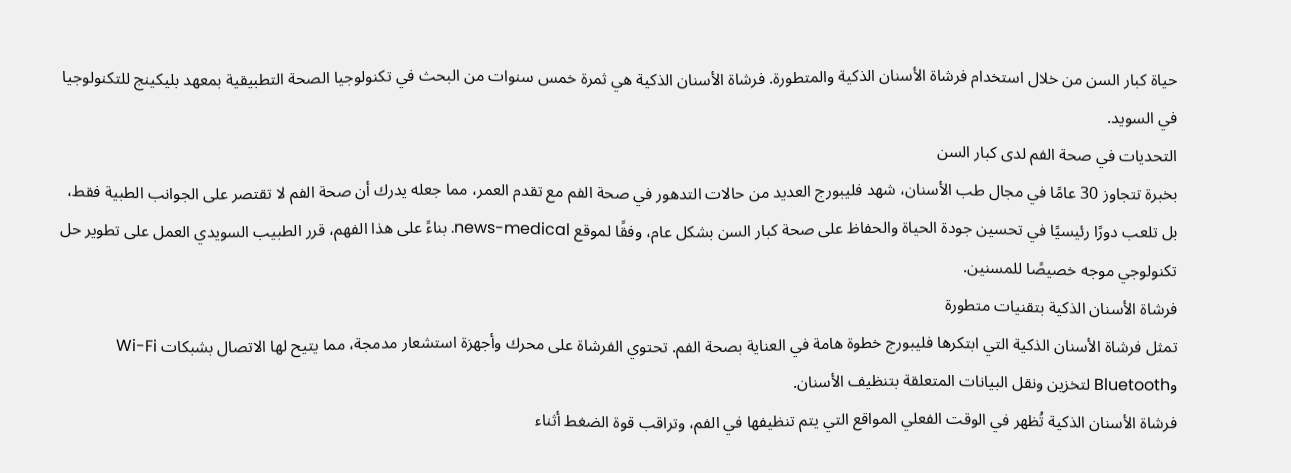حياة كبار السن من خلال استخدام فرشاة الأسنان الذكية والمتطورة. فرشاة الأسنان الذكية هي ثمرة خمس سنوات من البحث في تكنولوجيا الصحة التطبيقية بمعهد بليكينج للتكنولوجيا في السويد.
التحديات في صحة الفم لدى كبار السن
بخبرة تتجاوز 30 عامًا في مجال طب الأسنان، شهد فليبورج العديد من حالات التدهور في صحة الفم مع تقدم العمر، مما جعله يدرك أن صحة الفم لا تقتصر على الجوانب الطبية فقط، بل تلعب دورًا رئيسيًا في تحسين جودة الحياة والحفاظ على صحة كبار السن بشكل عام، وفقًا لموقع news-medical. بناءً على هذا الفهم، قرر الطبيب السويدي العمل على تطوير حل تكنولوجي موجه خصيصًا للمسنين.
فرشاة الأسنان الذكية بتقنيات متطورة
تمثل فرشاة الأسنان الذكية التي ابتكرها فليبورج خطوة هامة في العناية بصحة الفم. تحتوي الفرشاة على محرك وأجهزة استشعار مدمجة، مما يتيح لها الاتصال بشبكات Wi-Fi وBluetooth لتخزين ونقل البيانات المتعلقة بتنظيف الأسنان.
فرشاة الأسنان الذكية تُظهر في الوقت الفعلي المواقع التي يتم تنظيفها في الفم، وتراقب قوة الضغط أثناء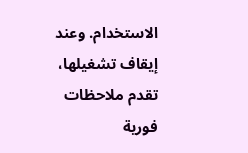الاستخدام. وعند إيقاف تشغيلها، تقدم ملاحظات فورية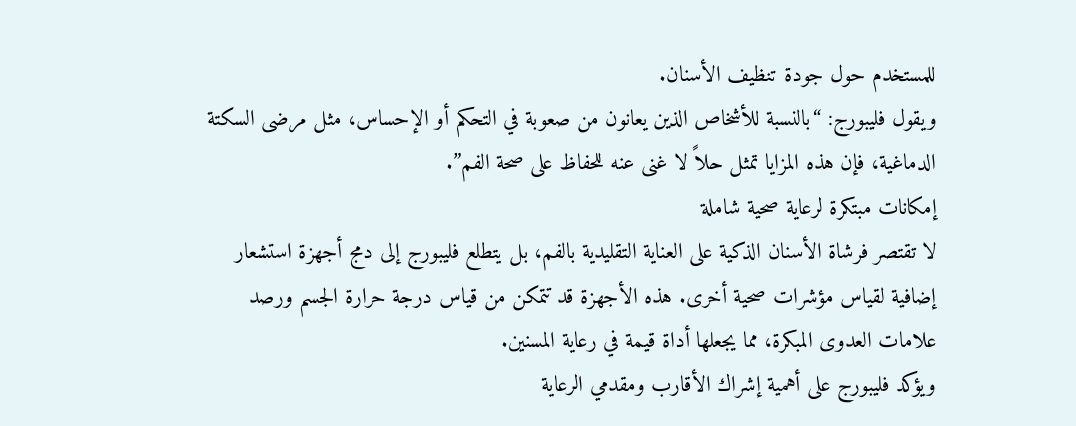للمستخدم حول جودة تنظيف الأسنان.
ويقول فليبورج: “بالنسبة للأشخاص الذين يعانون من صعوبة في التحكم أو الإحساس، مثل مرضى السكتة الدماغية، فإن هذه المزايا تمثل حلاً لا غنى عنه للحفاظ على صحة الفم”.
إمكانات مبتكرة لرعاية صحية شاملة
لا تقتصر فرشاة الأسنان الذكية على العناية التقليدية بالفم، بل يتطلع فليبورج إلى دمج أجهزة استشعار إضافية لقياس مؤشرات صحية أخرى. هذه الأجهزة قد تتمكن من قياس درجة حرارة الجسم ورصد علامات العدوى المبكرة، مما يجعلها أداة قيمة في رعاية المسنين.
ويؤكد فليبورج على أهمية إشراك الأقارب ومقدمي الرعاية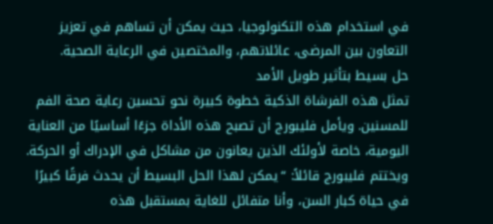في استخدام هذه التكنولوجيا، حيث يمكن أن تساهم في تعزيز التعاون بين المرضى، عائلاتهم، والمختصين في الرعاية الصحية.
حل بسيط بتأثير طويل الأمد
تمثل هذه الفرشاة الذكية خطوة كبيرة نحو تحسين رعاية صحة الفم للمسنين. ويأمل فليبورج أن تصبح هذه الأداة جزءًا أساسيًا من العناية اليومية، خاصة لأولئك الذين يعانون من مشاكل في الإدراك أو الحركة.
ويختتم فليبورج قائلاً: “يمكن لهذا الحل البسيط أن يحدث فرقًا كبيرًا في حياة كبار السن، وأنا متفائل للغاية بمستقبل هذه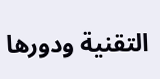التقنية ودورها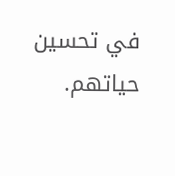في تحسين حياتهم.